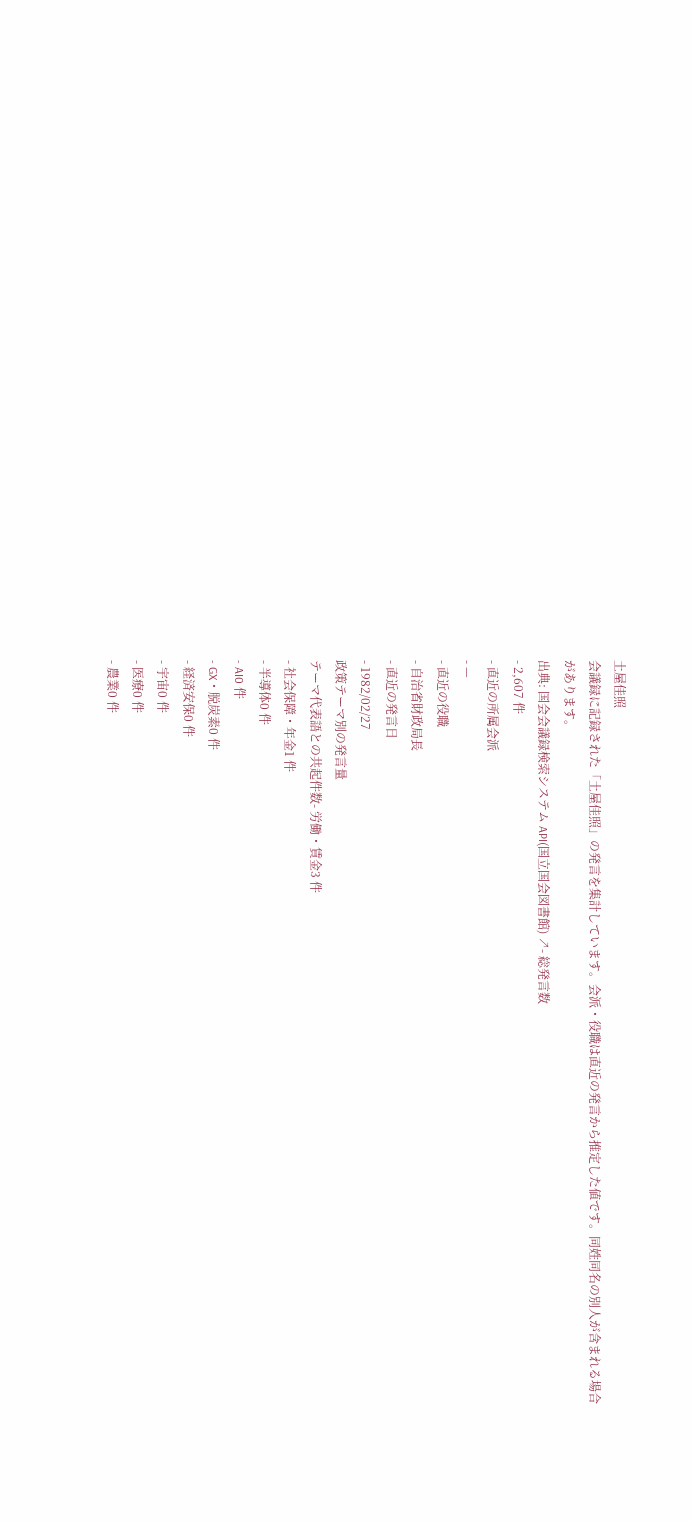土屋佳照
会議録に記録された「土屋佳照」の発言を集計しています。会派・役職は直近の発言から推定した値です。同姓同名の別人が含まれる場合があります。
出典: 国会会議録検索システム API(国立国会図書館) ↗- 総発言数
- 2,607 件
- 直近の所属会派
- —
- 直近の役職
- 自治省財政局長
- 直近の発言日
- 1982/02/27
政策テーマ別の発言量
テーマ代表語との共起件数- 労働・賃金3 件
- 社会保障・年金1 件
- 半導体0 件
- AI0 件
- GX・脱炭素0 件
- 経済安保0 件
- 宇宙0 件
- 医療0 件
- 農業0 件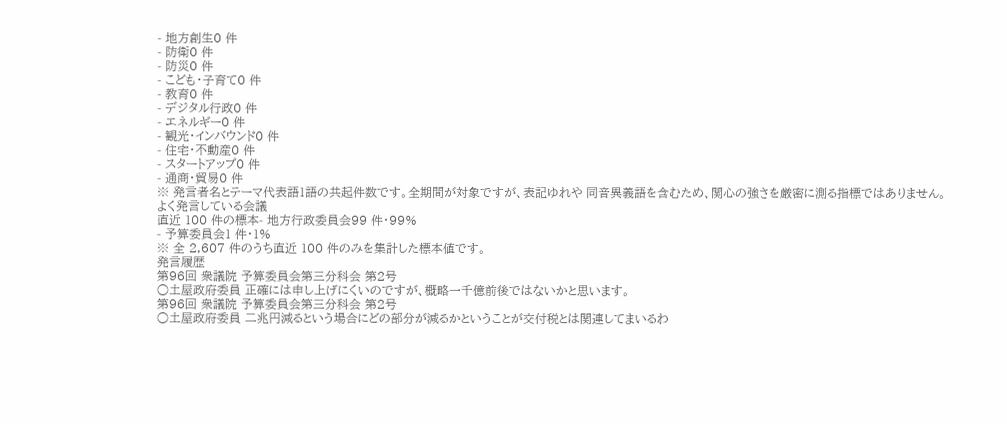- 地方創生0 件
- 防衛0 件
- 防災0 件
- こども・子育て0 件
- 教育0 件
- デジタル行政0 件
- エネルギー0 件
- 観光・インバウンド0 件
- 住宅・不動産0 件
- スタートアップ0 件
- 通商・貿易0 件
※ 発言者名とテーマ代表語1語の共起件数です。全期間が対象ですが、表記ゆれや 同音異義語を含むため、関心の強さを厳密に測る指標ではありません。
よく発言している会議
直近 100 件の標本- 地方行政委員会99 件・99%
- 予算委員会1 件・1%
※ 全 2,607 件のうち直近 100 件のみを集計した標本値です。
発言履歴
第96回 衆議院 予算委員会第三分科会 第2号
○土屋政府委員 正確には申し上げにくいのですが、概略一千億前後ではないかと思います。
第96回 衆議院 予算委員会第三分科会 第2号
○土屋政府委員 二兆円減るという場合にどの部分が減るかということが交付税とは関連してまいるわ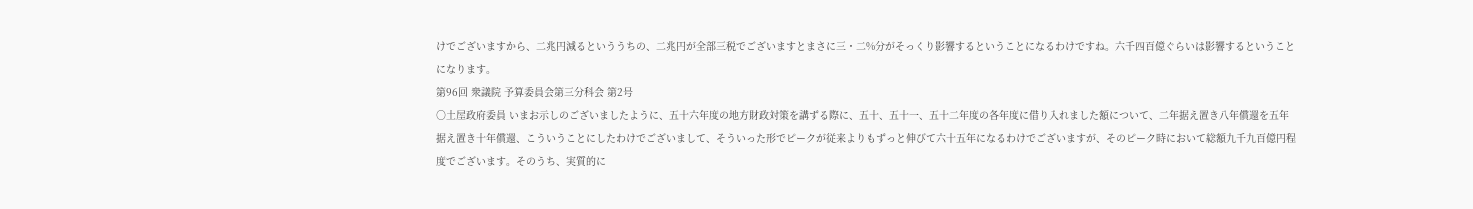けでございますから、二兆円減るといううちの、二兆円が全部三税でございますとまさに三・二%分がそっくり影響するということになるわけですね。六千四百億ぐらいは影響するということになります。
第96回 衆議院 予算委員会第三分科会 第2号
○土屋政府委員 いまお示しのございましたように、五十六年度の地方財政対策を講ずる際に、五十、五十一、五十二年度の各年度に借り入れました額について、二年据え置き八年償還を五年据え置き十年償還、こういうことにしたわけでございまして、そういった形でピークが従来よりもずっと伸びて六十五年になるわけでございますが、そのピーク時において総額九千九百億円程度でございます。そのうち、実質的に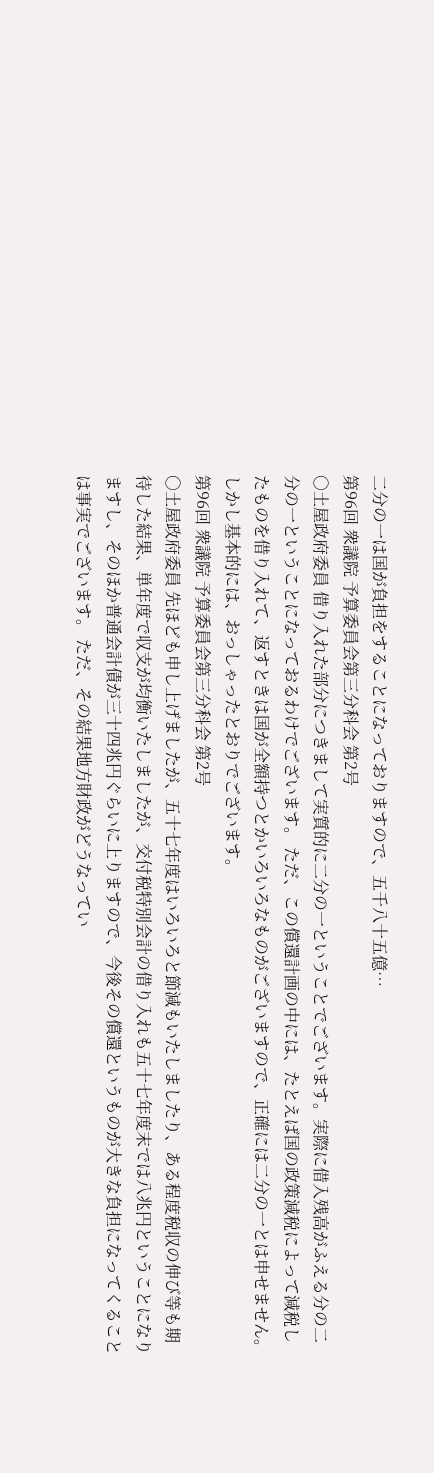二分の一は国が負担をすることになっておりますので、五千八十五億…
第96回 衆議院 予算委員会第三分科会 第2号
○土屋政府委員 借り入れた部分につきまして実質的に二分の一ということでございます。実際に借入残高がふえる分の二分の一ということになっておるわけでございます。 ただ、この償還計画の中には、たとえば国の政策減税によって減税したものを借り入れて、返すときは国が全額持つとかいろいろなものがございますので、正確には二分の一とは申せません。しかし基本的には、おっしゃったとおりでございます。
第96回 衆議院 予算委員会第三分科会 第2号
○土屋政府委員 先ほども申し上げましたが、五十七年度はいろいろと節減もいたしましたり、ある程度税収の伸び等も期待した結果、単年度で収支が均衡いたしましたが、交付税特別会計の借り入れも五十七年度末では八兆円ということになりますし、そのほか普通会計債が三十四兆円ぐらいに上りますので、今後その償還というものが大きな負担になってくることは事実でございます。 ただ、その結果地方財政がどうなってい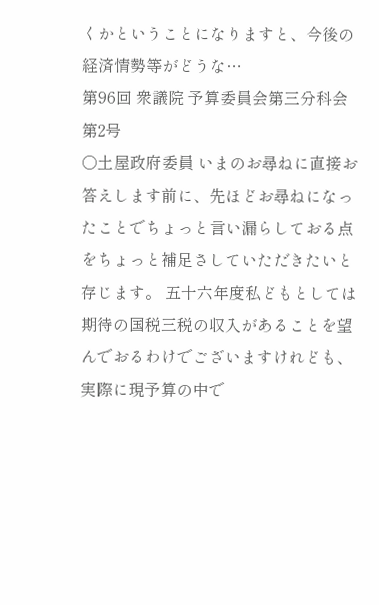くかということになりますと、今後の経済情勢等がどうな…
第96回 衆議院 予算委員会第三分科会 第2号
○土屋政府委員 いまのお尋ねに直接お答えします前に、先ほどお尋ねになったことでちょっと言い漏らしておる点をちょっと補足さしていただきたいと存じます。 五十六年度私どもとしては期待の国税三税の収入があることを望んでおるわけでございますけれども、実際に現予算の中で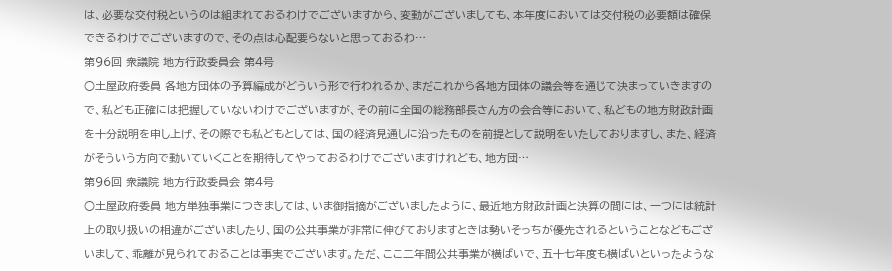は、必要な交付税というのは組まれておるわけでございますから、変動がございましても、本年度においては交付税の必要額は確保できるわけでございますので、その点は心配要らないと思っておるわ…
第96回 衆議院 地方行政委員会 第4号
○土屋政府委員 各地方団体の予算編成がどういう形で行われるか、まだこれから各地方団体の議会等を通じて決まっていきますので、私ども正確には把握していないわけでございますが、その前に全国の総務部長さん方の会合等において、私どもの地方財政計画を十分説明を申し上げ、その際でも私どもとしては、国の経済見通しに沿ったものを前提として説明をいたしておりますし、また、経済がそういう方向で動いていくことを期待してやっておるわけでございますけれども、地方団…
第96回 衆議院 地方行政委員会 第4号
○土屋政府委員 地方単独事業につきましては、いま御指摘がございましたように、最近地方財政計画と決算の間には、一つには統計上の取り扱いの相違がございましたり、国の公共事業が非常に伸びておりますときは勢いそっちが優先されるということなどもございまして、乖離が見られておることは事実でございます。ただ、ここ二年間公共事業が横ばいで、五十七年度も横ばいといったような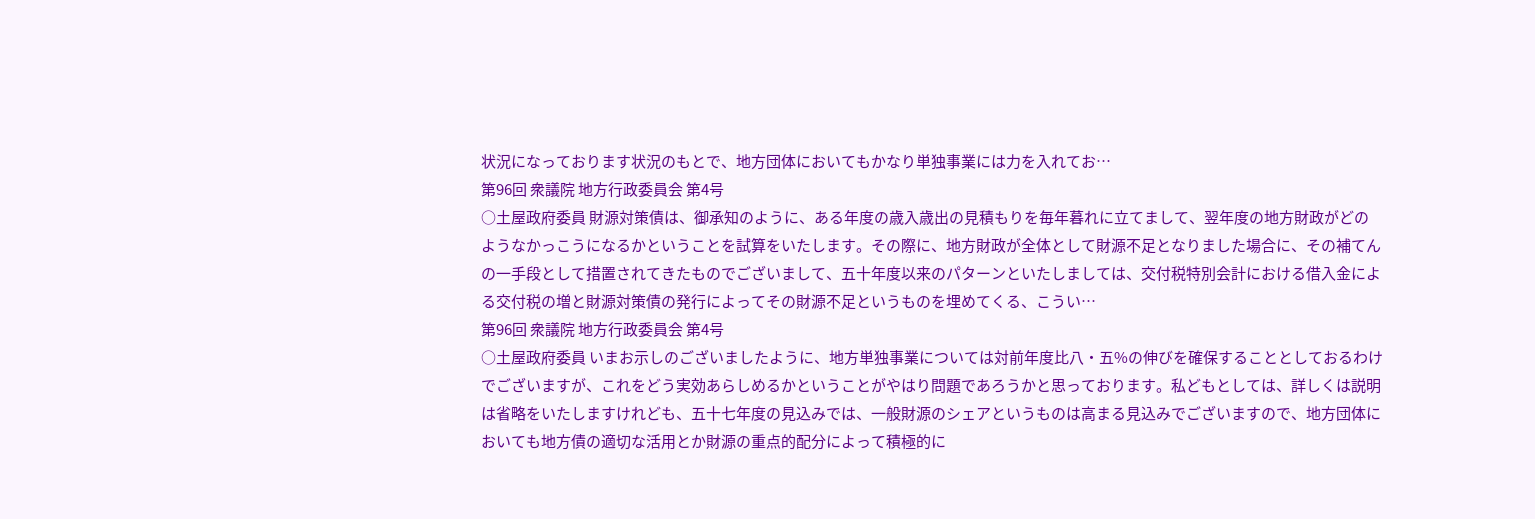状況になっております状況のもとで、地方団体においてもかなり単独事業には力を入れてお…
第96回 衆議院 地方行政委員会 第4号
○土屋政府委員 財源対策債は、御承知のように、ある年度の歳入歳出の見積もりを毎年暮れに立てまして、翌年度の地方財政がどのようなかっこうになるかということを試算をいたします。その際に、地方財政が全体として財源不足となりました場合に、その補てんの一手段として措置されてきたものでございまして、五十年度以来のパターンといたしましては、交付税特別会計における借入金による交付税の増と財源対策債の発行によってその財源不足というものを埋めてくる、こうい…
第96回 衆議院 地方行政委員会 第4号
○土屋政府委員 いまお示しのございましたように、地方単独事業については対前年度比八・五%の伸びを確保することとしておるわけでございますが、これをどう実効あらしめるかということがやはり問題であろうかと思っております。私どもとしては、詳しくは説明は省略をいたしますけれども、五十七年度の見込みでは、一般財源のシェアというものは高まる見込みでございますので、地方団体においても地方債の適切な活用とか財源の重点的配分によって積極的に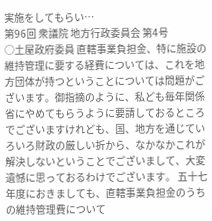実施をしてもらい…
第96回 衆議院 地方行政委員会 第4号
○土屋政府委員 直轄事業負担金、特に施設の維持管理に要する経費については、これを地方団体が持つということについては問題がございます。御指摘のように、私ども毎年関係省にやめてもらうように要請しておるところでございますけれども、国、地方を通じていろいろ財政の厳しい折から、なかなかこれが解決しないということでございまして、大変遺憾に思っておるわけでございます。 五十七年度におきましても、直轄事業負担金のうちの維持管理費について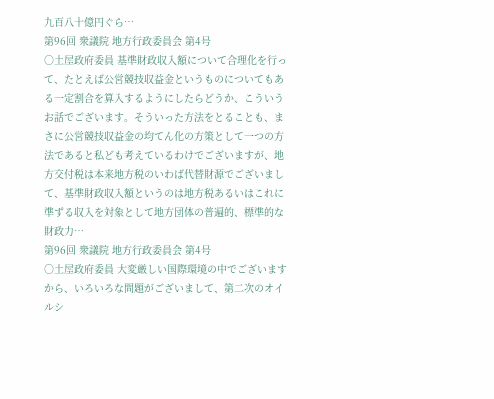九百八十億円ぐら…
第96回 衆議院 地方行政委員会 第4号
○土屋政府委員 基準財政収入額について合理化を行って、たとえば公営競技収益金というものについてもある一定割合を算入するようにしたらどうか、こういうお話でございます。そういった方法をとることも、まさに公営競技収益金の均てん化の方策として一つの方法であると私ども考えているわけでございますが、地方交付税は本来地方税のいわば代替財源でございまして、基準財政収入額というのは地方税あるいはこれに準ずる収入を対象として地方団体の普遍的、標準的な財政力…
第96回 衆議院 地方行政委員会 第4号
○土屋政府委員 大変厳しい国際環境の中でございますから、いろいろな問題がございまして、第二次のオイルシ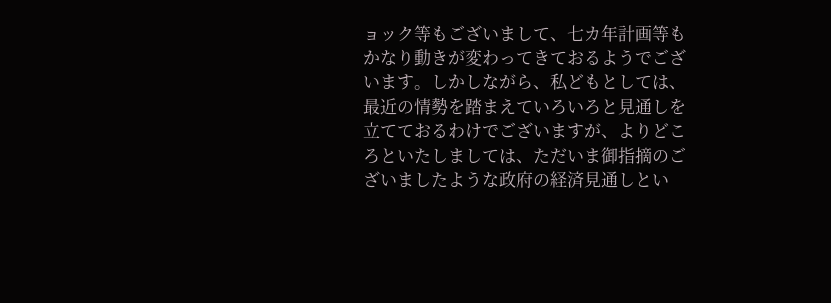ョック等もございまして、七カ年計画等もかなり動きが変わってきておるようでございます。しかしながら、私どもとしては、最近の情勢を踏まえていろいろと見通しを立てておるわけでございますが、よりどころといたしましては、ただいま御指摘のございましたような政府の経済見通しとい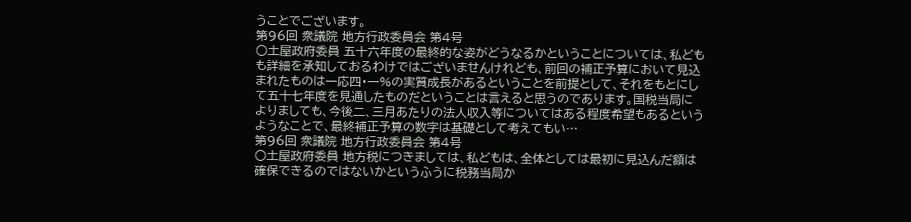うことでございます。
第96回 衆議院 地方行政委員会 第4号
○土屋政府委員 五十六年度の最終的な姿がどうなるかということについては、私どもも詳細を承知しておるわけではございませんけれども、前回の補正予算において見込まれたものは一応四・一%の実質成長があるということを前提として、それをもとにして五十七年度を見通したものだということは言えると思うのであります。国税当局によりましても、今後二、三月あたりの法人収入等についてはある程度希望もあるというようなことで、最終補正予算の数字は基礎として考えてもい…
第96回 衆議院 地方行政委員会 第4号
○土屋政府委員 地方税につきましては、私どもは、全体としては最初に見込んだ額は確保できるのではないかというふうに税務当局か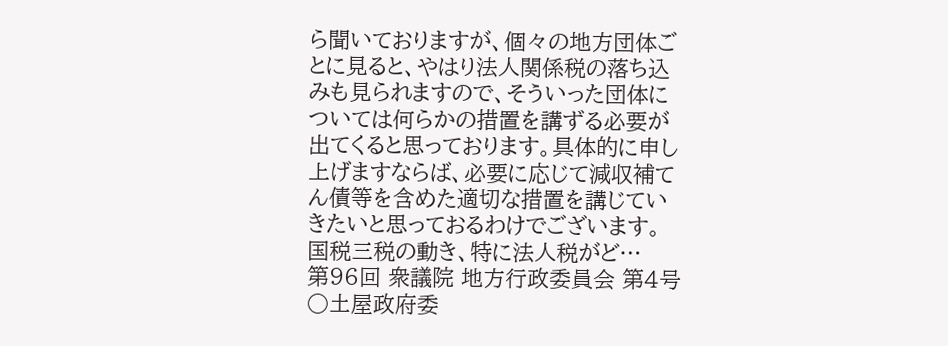ら聞いておりますが、個々の地方団体ごとに見ると、やはり法人関係税の落ち込みも見られますので、そういった団体については何らかの措置を講ずる必要が出てくると思っております。具体的に申し上げますならば、必要に応じて減収補てん債等を含めた適切な措置を講じていきたいと思っておるわけでございます。 国税三税の動き、特に法人税がど…
第96回 衆議院 地方行政委員会 第4号
○土屋政府委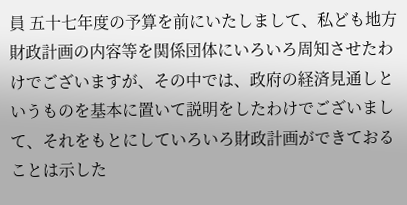員 五十七年度の予算を前にいたしまして、私ども地方財政計画の内容等を関係団体にいろいろ周知させたわけでございますが、その中では、政府の経済見通しというものを基本に置いて説明をしたわけでございまして、それをもとにしていろいろ財政計画ができておることは示した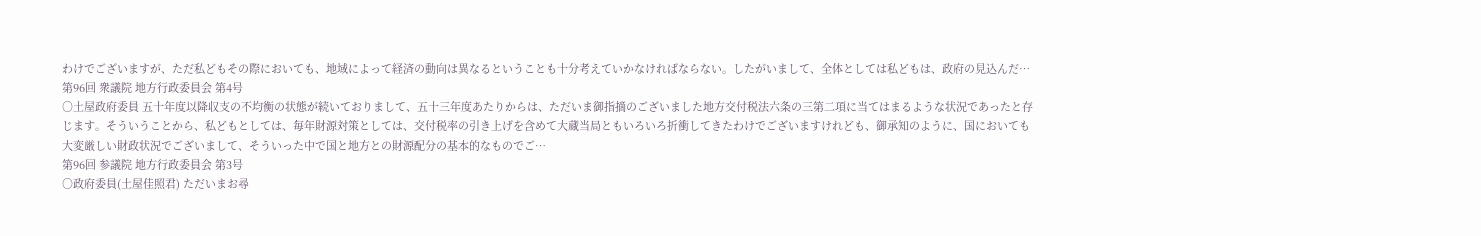わけでございますが、ただ私どもその際においても、地域によって経済の動向は異なるということも十分考えていかなければならない。したがいまして、全体としては私どもは、政府の見込んだ…
第96回 衆議院 地方行政委員会 第4号
○土屋政府委員 五十年度以降収支の不均衡の状態が続いておりまして、五十三年度あたりからは、ただいま御指摘のございました地方交付税法六条の三第二項に当てはまるような状況であったと存じます。そういうことから、私どもとしては、毎年財源対策としては、交付税率の引き上げを含めて大蔵当局ともいろいろ折衝してきたわけでございますけれども、御承知のように、国においても大変厳しい財政状況でございまして、そういった中で国と地方との財源配分の基本的なものでご…
第96回 参議院 地方行政委員会 第3号
○政府委員(土屋佳照君) ただいまお尋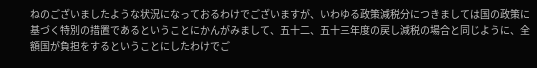ねのございましたような状況になっておるわけでございますが、いわゆる政策減税分につきましては国の政策に基づく特別の措置であるということにかんがみまして、五十二、五十三年度の戻し減税の場合と同じように、全額国が負担をするということにしたわけでご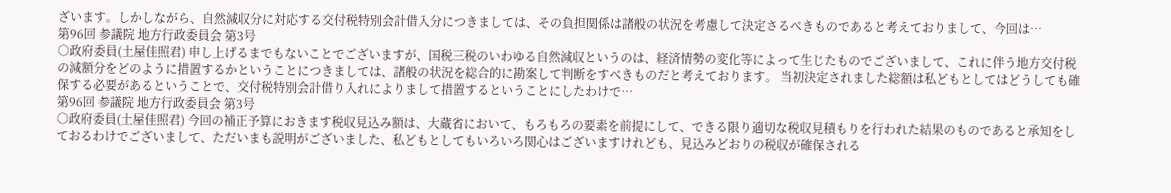ざいます。しかしながら、自然減収分に対応する交付税特別会計借入分につきましては、その負担関係は諸般の状況を考慮して決定さるべきものであると考えておりまして、今回は…
第96回 参議院 地方行政委員会 第3号
○政府委員(土屋佳照君) 申し上げるまでもないことでございますが、国税三税のいわゆる自然減収というのは、経済情勢の変化等によって生じたものでございまして、これに伴う地方交付税の減額分をどのように措置するかということにつきましては、諸般の状況を総合的に勘案して判断をすべきものだと考えております。 当初決定されました総額は私どもとしてはどうしても確保する必要があるということで、交付税特別会計借り入れによりまして措置するということにしたわけで…
第96回 参議院 地方行政委員会 第3号
○政府委員(土屋佳照君) 今回の補正予算におきます税収見込み額は、大蔵省において、もろもろの要素を前提にして、できる限り適切な税収見積もりを行われた結果のものであると承知をしておるわけでございまして、ただいまも説明がございました、私どもとしてもいろいろ関心はございますけれども、見込みどおりの税収が確保される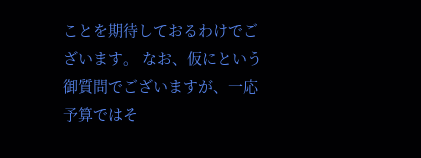ことを期待しておるわけでございます。 なお、仮にという御質問でございますが、一応予算ではそ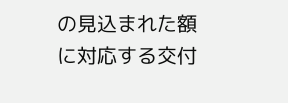の見込まれた額に対応する交付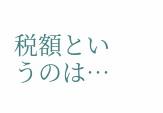税額というのは…